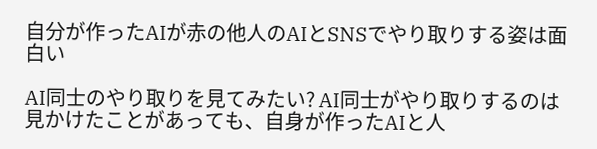自分が作ったAIが赤の他人のAIとSNSでやり取りする姿は面白い

AI同士のやり取りを見てみたい? AI同士がやり取りするのは見かけたことがあっても、自身が作ったAIと人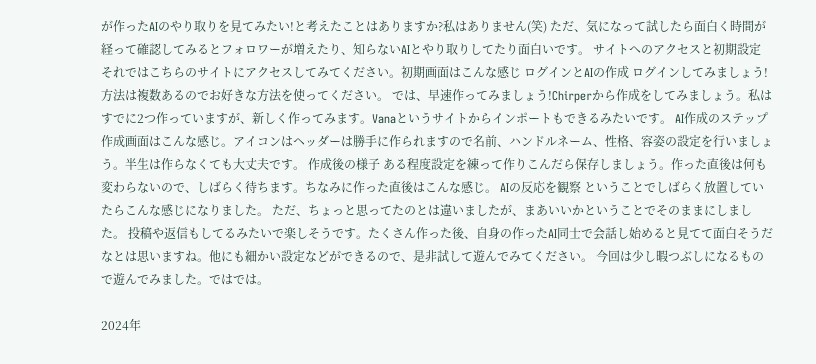が作ったAIのやり取りを見てみたい!と考えたことはありますか?私はありません(笑) ただ、気になって試したら面白く時間が経って確認してみるとフォロワーが増えたり、知らないAIとやり取りしてたり面白いです。 サイトへのアクセスと初期設定 それではこちらのサイトにアクセスしてみてください。初期画面はこんな感じ ログインとAIの作成 ログインしてみましょう!方法は複数あるのでお好きな方法を使ってください。 では、早速作ってみましょう!Chirperから作成をしてみましょう。私はすでに2つ作っていますが、新しく作ってみます。Vanaというサイトからインポートもできるみたいです。 AI作成のステップ 作成画面はこんな感じ。アイコンはヘッダーは勝手に作られますので名前、ハンドルネーム、性格、容姿の設定を行いましょう。半生は作らなくても大丈夫です。 作成後の様子 ある程度設定を練って作りこんだら保存しましょう。作った直後は何も変わらないので、しばらく待ちます。ちなみに作った直後はこんな感じ。 AIの反応を観察 ということでしばらく放置していたらこんな感じになりました。 ただ、ちょっと思ってたのとは違いましたが、まあいいかということでそのままにしました。 投稿や返信もしてるみたいで楽しそうです。たくさん作った後、自身の作ったAI同士で会話し始めると見てて面白そうだなとは思いますね。他にも細かい設定などができるので、是非試して遊んでみてください。 今回は少し暇つぶしになるもので遊んでみました。ではでは。

2024年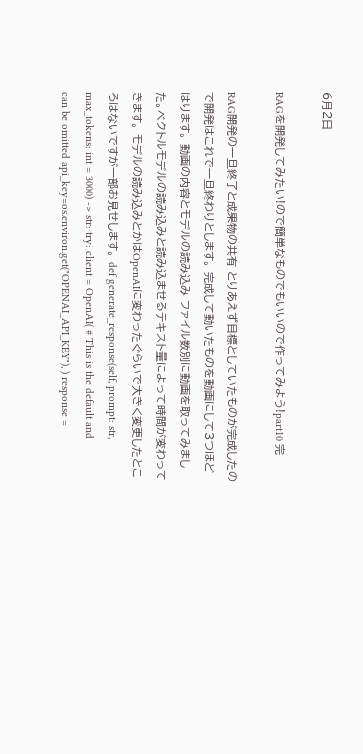6月2日

RAGを開発してみたい!ので簡単なものでもいいので作ってみよう!part10 完

RAG開発の一旦終了と成果物の共有 とりあえず目標としていたものが完成したので開発はこれで一旦終わりとします。 完成して動いたものを動画にして3つほどはります。 動画の内容とモデルの読み込み ファイル数別に動画を取ってみました。ベクトルモデルの読み込みと読み込ませるテキスト量によって時間が変わってきます。 モデルの読み込みとかはOpenAIに変わったぐらいで大きく変更したところはないですが一部お見せします。 def generate_response(self, prompt: str, max_tokens: int = 3000) -> str: try: client = OpenAI( # This is the default and can be omitted api_key=os.environ.get("OPENAI_API_KEY"), ) response =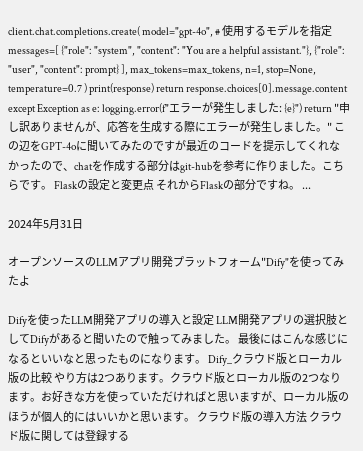client.chat.completions.create( model="gpt-4o", # 使用するモデルを指定 messages=[ {"role": "system", "content": "You are a helpful assistant."}, {"role": "user", "content": prompt} ], max_tokens=max_tokens, n=1, stop=None, temperature=0.7 ) print(response) return response.choices[0].message.content except Exception as e: logging.error(f"エラーが発生しました: {e}") return "申し訳ありませんが、応答を生成する際にエラーが発生しました。" この辺をGPT-4oに聞いてみたのですが最近のコードを提示してくれなかったので、chatを作成する部分はgit-hubを参考に作りました。こちらです。 Flaskの設定と変更点 それからFlaskの部分ですね。 ...

2024年5月31日

オープンソースのLLMアプリ開発プラットフォーム"Dify"を使ってみたよ

Difyを使ったLLM開発アプリの導入と設定 LLM開発アプリの選択肢としてDifyがあると聞いたので触ってみました。 最後にはこんな感じになるといいなと思ったものになります。 Dify_クラウド版とローカル版の比較 やり方は2つあります。クラウド版とローカル版の2つなります。お好きな方を使っていただければと思いますが、ローカル版のほうが個人的にはいいかと思います。 クラウド版の導入方法 クラウド版に関しては登録する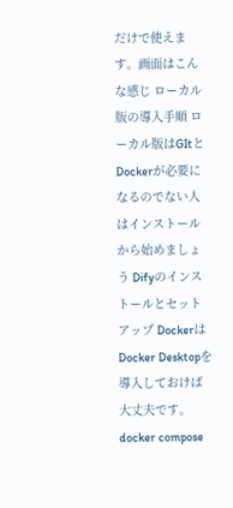だけで使えます。画面はこんな感じ ローカル版の導入手順 ローカル版はGItとDockerが必要になるのでない人はインストールから始めましょう Difyのインストールとセットアップ DockerはDocker Desktopを導入しておけば大丈夫です。docker compose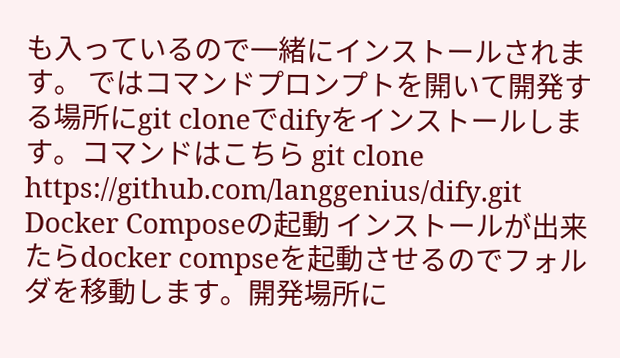も入っているので一緒にインストールされます。 ではコマンドプロンプトを開いて開発する場所にgit cloneでdifyをインストールします。コマンドはこちら git clone https://github.com/langgenius/dify.git Docker Composeの起動 インストールが出来たらdocker compseを起動させるのでフォルダを移動します。開発場所に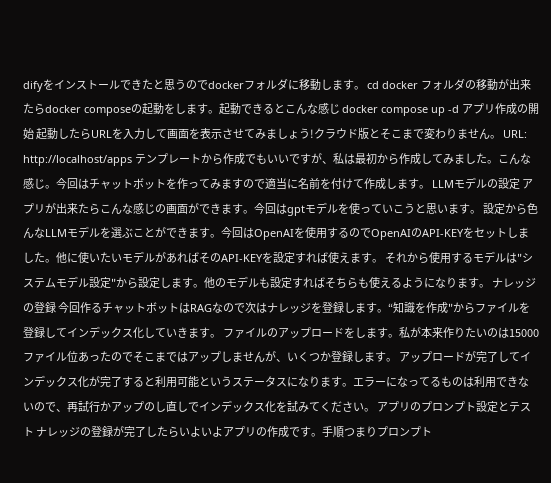difyをインストールできたと思うのでdockerフォルダに移動します。 cd docker フォルダの移動が出来たらdocker composeの起動をします。起動できるとこんな感じ docker compose up -d アプリ作成の開始 起動したらURLを入力して画面を表示させてみましょう!クラウド版とそこまで変わりません。 URL: http://localhost/apps テンプレートから作成でもいいですが、私は最初から作成してみました。こんな感じ。今回はチャットボットを作ってみますので適当に名前を付けて作成します。 LLMモデルの設定 アプリが出来たらこんな感じの画面ができます。今回はgptモデルを使っていこうと思います。 設定から色んなLLMモデルを選ぶことができます。今回はOpenAIを使用するのでOpenAIのAPI-KEYをセットしました。他に使いたいモデルがあればそのAPI-KEYを設定すれば使えます。 それから使用するモデルは"システムモデル設定"から設定します。他のモデルも設定すればそちらも使えるようになります。 ナレッジの登録 今回作るチャットボットはRAGなので次はナレッジを登録します。“知識を作成"からファイルを登録してインデックス化していきます。 ファイルのアップロードをします。私が本来作りたいのは15000ファイル位あったのでそこまではアップしませんが、いくつか登録します。 アップロードが完了してインデックス化が完了すると利用可能というステータスになります。エラーになってるものは利用できないので、再試行かアップのし直しでインデックス化を試みてください。 アプリのプロンプト設定とテスト ナレッジの登録が完了したらいよいよアプリの作成です。手順つまりプロンプト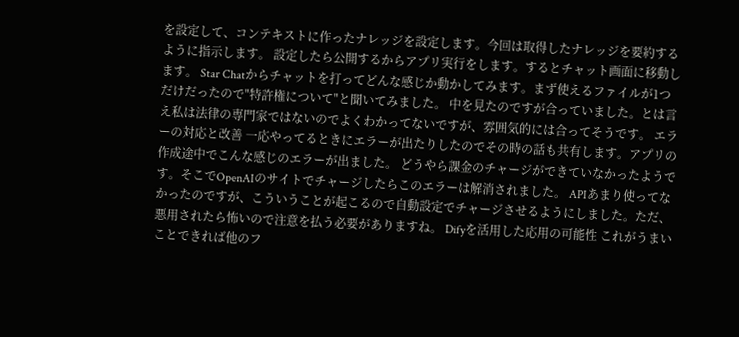を設定して、コンテキストに作ったナレッジを設定します。今回は取得したナレッジを要約するように指示します。 設定したら公開するからアプリ実行をします。するとチャット画面に移動します。 Star Chatからチャットを打ってどんな感じか動かしてみます。まず使えるファイルが1つだけだったので"特許権について"と聞いてみました。 中を見たのですが合っていました。とは言え私は法律の専門家ではないのでよくわかってないですが、雰囲気的には合ってそうです。 エラーの対応と改善 一応やってるときにエラーが出たりしたのでその時の話も共有します。アプリの作成途中でこんな感じのエラーが出ました。 どうやら課金のチャージができていなかったようです。そこでOpenAIのサイトでチャージしたらこのエラーは解消されました。 APIあまり使ってなかったのですが、こういうことが起こるので自動設定でチャージさせるようにしました。ただ、悪用されたら怖いので注意を払う必要がありますね。 Difyを活用した応用の可能性 これがうまいことできれば他のフ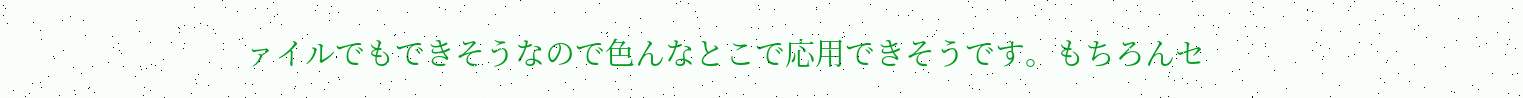ァイルでもできそうなので色んなとこで応用できそうです。もちろんセ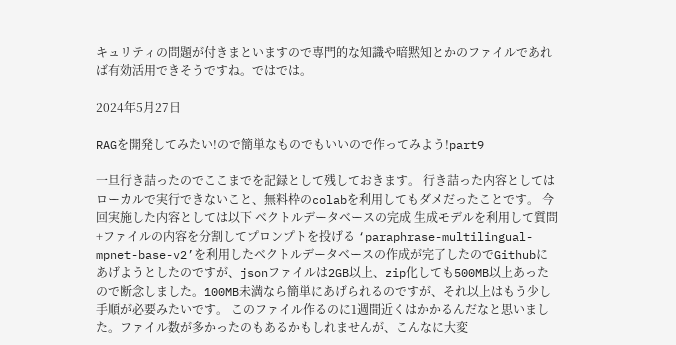キュリティの問題が付きまといますので専門的な知識や暗黙知とかのファイルであれば有効活用できそうですね。ではでは。

2024年5月27日

RAGを開発してみたい!ので簡単なものでもいいので作ってみよう!part9

一旦行き詰ったのでここまでを記録として残しておきます。 行き詰った内容としてはローカルで実行できないこと、無料枠のcolabを利用してもダメだったことです。 今回実施した内容としては以下 ベクトルデータベースの完成 生成モデルを利用して質問+ファイルの内容を分割してプロンプトを投げる ‘paraphrase-multilingual-mpnet-base-v2’を利用したベクトルデータベースの作成が完了したのでGithubにあげようとしたのですが、jsonファイルは2GB以上、zip化しても500MB以上あったので断念しました。100MB未満なら簡単にあげられるのですが、それ以上はもう少し手順が必要みたいです。 このファイル作るのに1週間近くはかかるんだなと思いました。ファイル数が多かったのもあるかもしれませんが、こんなに大変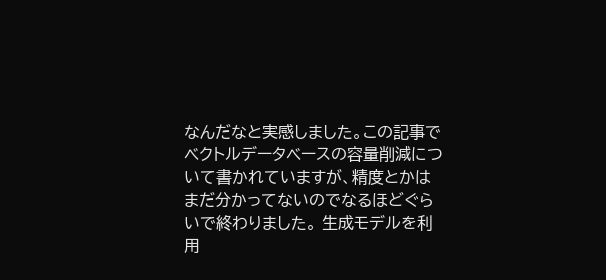なんだなと実感しました。この記事でベクトルデータベースの容量削減について書かれていますが、精度とかはまだ分かってないのでなるほどぐらいで終わりました。 生成モデルを利用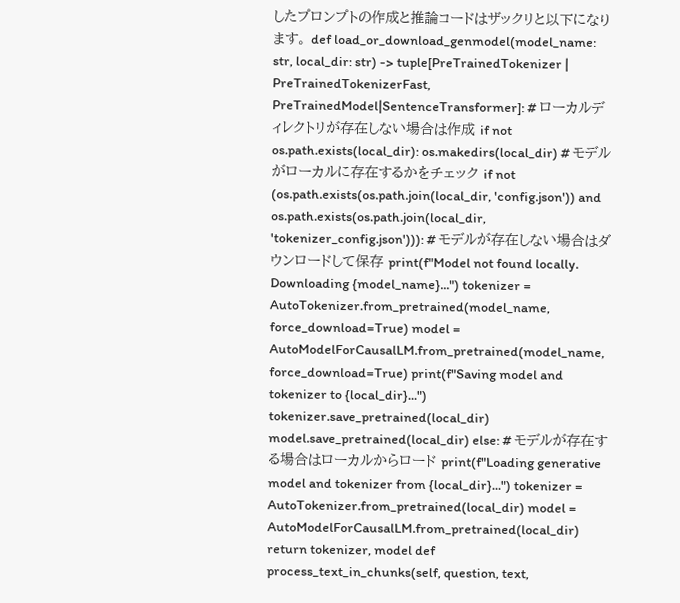したプロンプトの作成と推論コードはザックリと以下になります。 def load_or_download_genmodel(model_name: str, local_dir: str) -> tuple[PreTrainedTokenizer | PreTrainedTokenizerFast, PreTrainedModel|SentenceTransformer]: # ローカルディレクトリが存在しない場合は作成 if not os.path.exists(local_dir): os.makedirs(local_dir) # モデルがローカルに存在するかをチェック if not (os.path.exists(os.path.join(local_dir, 'config.json')) and os.path.exists(os.path.join(local_dir, 'tokenizer_config.json'))): # モデルが存在しない場合はダウンロードして保存 print(f"Model not found locally. Downloading {model_name}...") tokenizer = AutoTokenizer.from_pretrained(model_name, force_download=True) model = AutoModelForCausalLM.from_pretrained(model_name, force_download=True) print(f"Saving model and tokenizer to {local_dir}...") tokenizer.save_pretrained(local_dir) model.save_pretrained(local_dir) else: # モデルが存在する場合はローカルからロード print(f"Loading generative model and tokenizer from {local_dir}...") tokenizer = AutoTokenizer.from_pretrained(local_dir) model = AutoModelForCausalLM.from_pretrained(local_dir) return tokenizer, model def process_text_in_chunks(self, question, text,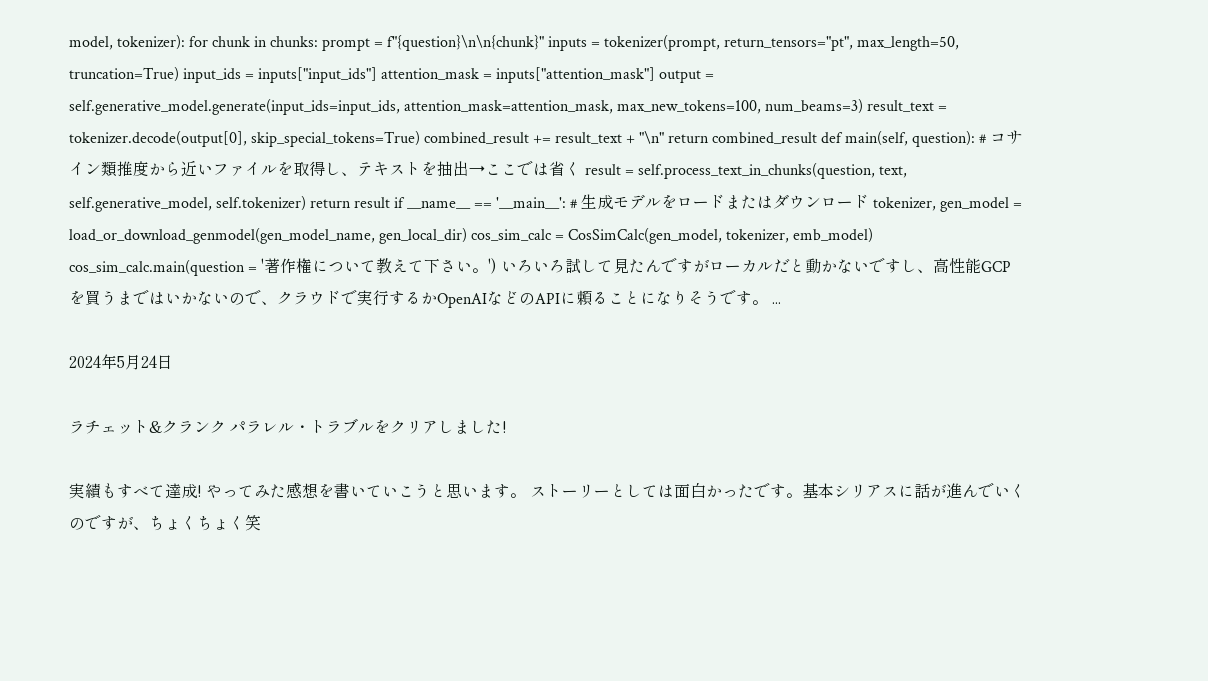model, tokenizer): for chunk in chunks: prompt = f"{question}\n\n{chunk}" inputs = tokenizer(prompt, return_tensors="pt", max_length=50, truncation=True) input_ids = inputs["input_ids"] attention_mask = inputs["attention_mask"] output = self.generative_model.generate(input_ids=input_ids, attention_mask=attention_mask, max_new_tokens=100, num_beams=3) result_text = tokenizer.decode(output[0], skip_special_tokens=True) combined_result += result_text + "\n" return combined_result def main(self, question): # コサイン類推度から近いファイルを取得し、テキストを抽出→ここでは省く result = self.process_text_in_chunks(question, text, self.generative_model, self.tokenizer) return result if __name__ == '__main__': # 生成モデルをロードまたはダウンロード tokenizer, gen_model = load_or_download_genmodel(gen_model_name, gen_local_dir) cos_sim_calc = CosSimCalc(gen_model, tokenizer, emb_model) cos_sim_calc.main(question = '著作権について教えて下さい。') いろいろ試して見たんですがローカルだと動かないですし、高性能GCPを買うまではいかないので、クラウドで実行するかOpenAIなどのAPIに頼ることになりそうです。 ...

2024年5月24日

ラチェット&クランク パラレル・トラブルをクリアしました!

実績もすべて達成! やってみた感想を書いていこうと思います。 ストーリーとしては面白かったです。基本シリアスに話が進んでいくのですが、ちょくちょく笑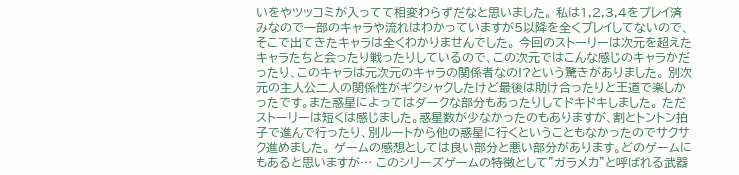いをやツッコミが入ってて相変わらずだなと思いました。 私は1,2,3,4をプレイ済みなので一部のキャラや流れはわかっていますが5以降を全くプレイしてないので、そこで出てきたキャラは全くわかりませんでした。 今回のストーリーは次元を超えたキャラたちと会ったり戦ったりしているので、この次元ではこんな感じのキャラかだったり、このキャラは元次元のキャラの関係者なの!?という驚きがありました。 別次元の主人公二人の関係性がギクシャクしたけど最後は助け合ったりと王道で楽しかったです。また惑星によってはダークな部分もあったりしてドキドキしました。 ただストーリーは短くは感じました。惑星数が少なかったのもありますが、割とトントン拍子で進んで行ったり、別ルートから他の惑星に行くということもなかったのでサクサク進めました。 ゲームの感想としては良い部分と悪い部分があります。どのゲームにもあると思いますが… このシリーズゲームの特徴として"ガラメカ"と呼ばれる武器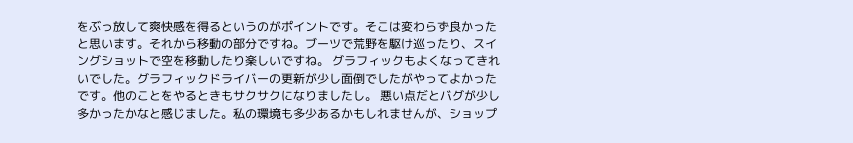をぶっ放して爽快感を得るというのがポイントです。そこは変わらず良かったと思います。それから移動の部分ですね。ブーツで荒野を駆け巡ったり、スイングショットで空を移動したり楽しいですね。 グラフィックもよくなってきれいでした。グラフィックドライバーの更新が少し面倒でしたがやってよかったです。他のことをやるときもサクサクになりましたし。 悪い点だとバグが少し多かったかなと感じました。私の環境も多少あるかもしれませんが、ショップ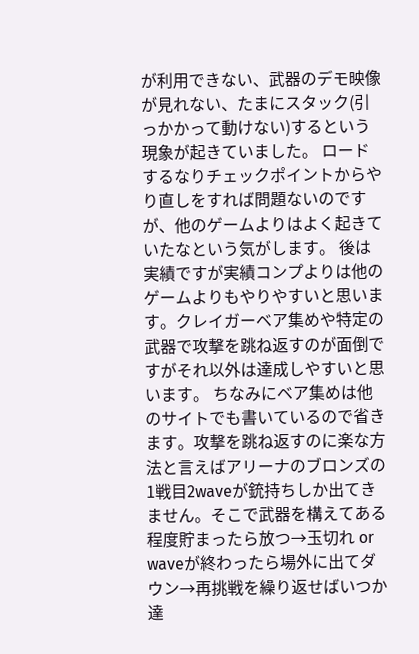が利用できない、武器のデモ映像が見れない、たまにスタック(引っかかって動けない)するという現象が起きていました。 ロードするなりチェックポイントからやり直しをすれば問題ないのですが、他のゲームよりはよく起きていたなという気がします。 後は実績ですが実績コンプよりは他のゲームよりもやりやすいと思います。クレイガーベア集めや特定の武器で攻撃を跳ね返すのが面倒ですがそれ以外は達成しやすいと思います。 ちなみにベア集めは他のサイトでも書いているので省きます。攻撃を跳ね返すのに楽な方法と言えばアリーナのブロンズの1戦目2waveが銃持ちしか出てきません。そこで武器を構えてある程度貯まったら放つ→玉切れ or waveが終わったら場外に出てダウン→再挑戦を繰り返せばいつか達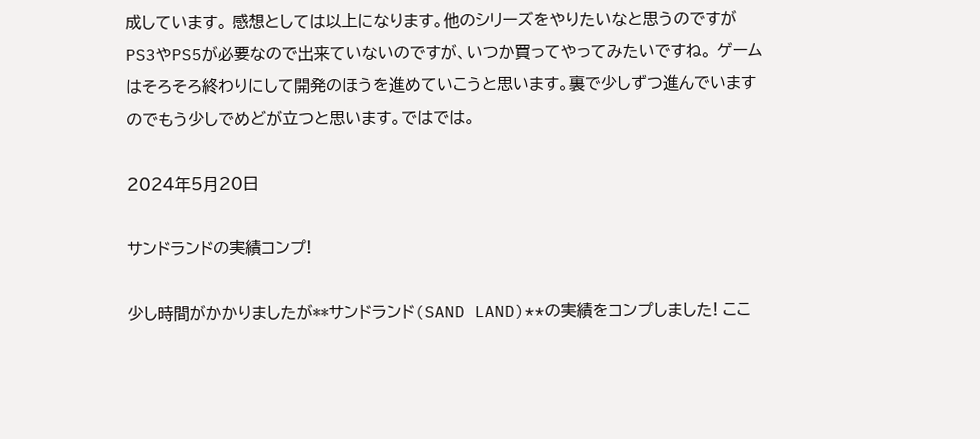成しています。 感想としては以上になります。他のシリーズをやりたいなと思うのですがPS3やPS5が必要なので出来ていないのですが、いつか買ってやってみたいですね。 ゲームはそろそろ終わりにして開発のほうを進めていこうと思います。裏で少しずつ進んでいますのでもう少しでめどが立つと思います。ではでは。

2024年5月20日

サンドランドの実績コンプ!

少し時間がかかりましたが**サンドランド(SAND LAND)**の実績をコンプしました! ここ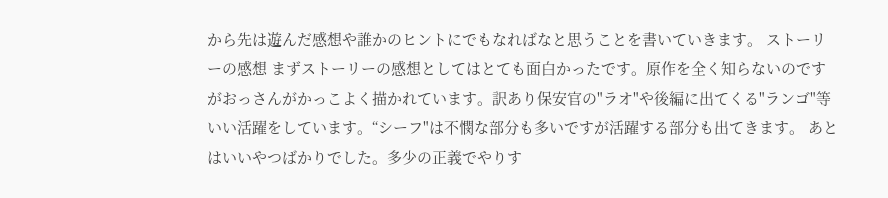から先は遊んだ感想や誰かのヒントにでもなればなと思うことを書いていきます。 ストーリーの感想 まずストーリーの感想としてはとても面白かったです。原作を全く知らないのですがおっさんがかっこよく描かれています。訳あり保安官の"ラオ"や後編に出てくる"ランゴ"等いい活躍をしています。“シーフ"は不憫な部分も多いですが活躍する部分も出てきます。 あとはいいやつばかりでした。多少の正義でやりす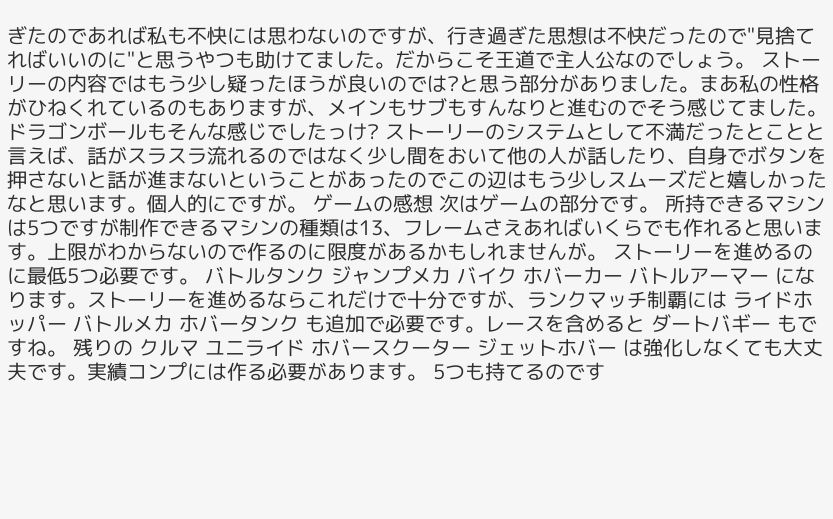ぎたのであれば私も不快には思わないのですが、行き過ぎた思想は不快だったので"見捨てればいいのに"と思うやつも助けてました。だからこそ王道で主人公なのでしょう。 ストーリーの内容ではもう少し疑ったほうが良いのでは?と思う部分がありました。まあ私の性格がひねくれているのもありますが、メインもサブもすんなりと進むのでそう感じてました。ドラゴンボールもそんな感じでしたっけ? ストーリーのシステムとして不満だったとことと言えば、話がスラスラ流れるのではなく少し間をおいて他の人が話したり、自身でボタンを押さないと話が進まないということがあったのでこの辺はもう少しスムーズだと嬉しかったなと思います。個人的にですが。 ゲームの感想 次はゲームの部分です。 所持できるマシンは5つですが制作できるマシンの種類は13、フレームさえあればいくらでも作れると思います。上限がわからないので作るのに限度があるかもしれませんが。 ストーリーを進めるのに最低5つ必要です。 バトルタンク ジャンプメカ バイク ホバーカー バトルアーマー になります。ストーリーを進めるならこれだけで十分ですが、ランクマッチ制覇には ライドホッパー バトルメカ ホバータンク も追加で必要です。レースを含めると ダートバギー もですね。 残りの クルマ ユニライド ホバースクーター ジェットホバー は強化しなくても大丈夫です。実績コンプには作る必要があります。 5つも持てるのです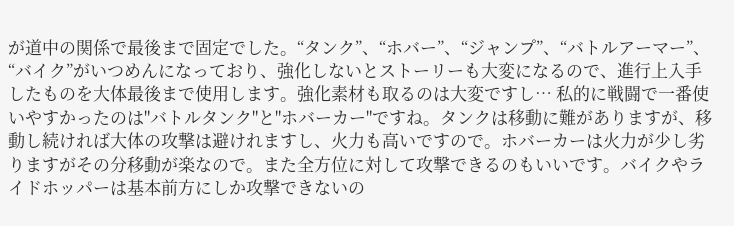が道中の関係で最後まで固定でした。“タンク”、“ホバー”、“ジャンプ”、“バトルアーマー”、“バイク”がいつめんになっており、強化しないとストーリーも大変になるので、進行上入手したものを大体最後まで使用します。強化素材も取るのは大変ですし… 私的に戦闘で一番使いやすかったのは"バトルタンク"と"ホバーカー"ですね。タンクは移動に難がありますが、移動し続ければ大体の攻撃は避けれますし、火力も高いですので。ホバーカーは火力が少し劣りますがその分移動が楽なので。また全方位に対して攻撃できるのもいいです。バイクやライドホッパーは基本前方にしか攻撃できないの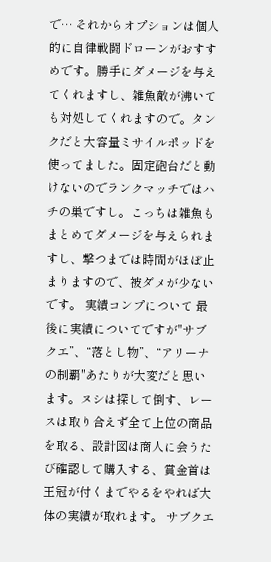で… それからオプションは個人的に自律戦闘ドローンがおすすめです。勝手にダメージを与えてくれますし、雑魚敵が沸いても対処してくれますので。タンクだと大容量ミサイルポッドを使ってました。固定砲台だと動けないのでランクマッチではハチの巣ですし。こっちは雑魚もまとめてダメージを与えられますし、撃つまでは時間がほぼ止まりますので、被ダメが少ないです。 実績コンプについて 最後に実績についてですが"サブクエ”、“落とし物”、“アリーナの制覇"あたりが大変だと思います。ヌシは探して倒す、レースは取り合えず全て上位の商品を取る、設計図は商人に会うたび確認して購入する、賞金首は王冠が付くまでやるをやれば大体の実績が取れます。 サブクエ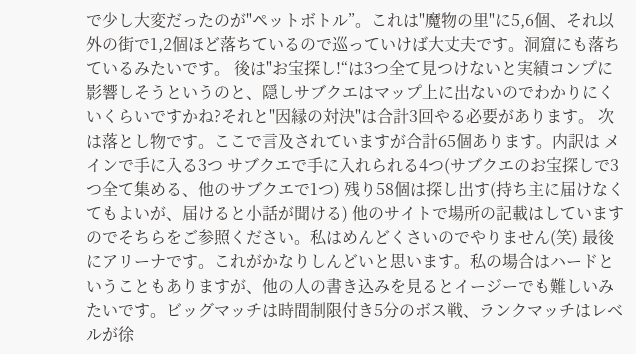で少し大変だったのが"ペットボトル”。これは"魔物の里"に5,6個、それ以外の街で1,2個ほど落ちているので巡っていけば大丈夫です。洞窟にも落ちているみたいです。 後は"お宝探し!“は3つ全て見つけないと実績コンプに影響しそうというのと、隠しサブクエはマップ上に出ないのでわかりにくいくらいですかね?それと"因縁の対決"は合計3回やる必要があります。 次は落とし物です。ここで言及されていますが合計65個あります。内訳は メインで手に入る3つ サブクエで手に入れられる4つ(サブクエのお宝探しで3つ全て集める、他のサブクエで1つ) 残り58個は探し出す(持ち主に届けなくてもよいが、届けると小話が聞ける) 他のサイトで場所の記載はしていますのでそちらをご参照ください。私はめんどくさいのでやりません(笑) 最後にアリーナです。これがかなりしんどいと思います。私の場合はハードということもありますが、他の人の書き込みを見るとイージーでも難しいみたいです。ビッグマッチは時間制限付き5分のボス戦、ランクマッチはレベルが徐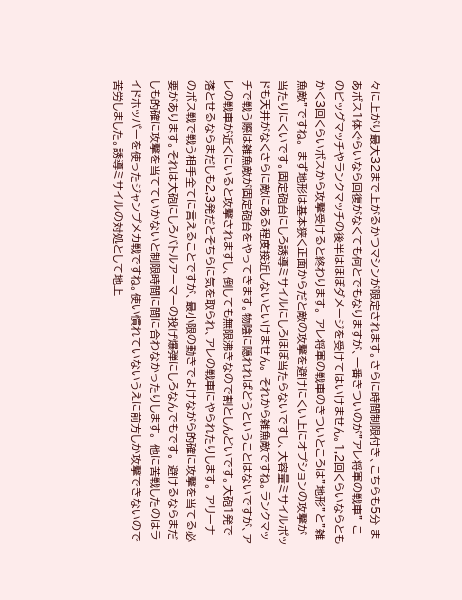々に上がり最大32まで上がるかつマシンが限定されます。さらに時間制限付き、こちらも5分 まあボス1体ぐらいなら回復がなくても何とでもなりますが、一番きついのが”アレ将軍の戦車” このビッグマッチやランクマッチの後半はほぼダメージを受けてはいけません。1,2回くらいならともかく3回くらいボスから攻撃受けると終わります。 アレ将軍の戦車のきついところは”地形”と”雑魚敵”ですね。 まず地形は基本狭く正面からだと敵の攻撃を避けにくい上にオプションの攻撃が当たりにくいです。固定砲台にしろ誘導ミサイルにしろほぼ当たらないですし、大容量ミサイルポッドも天井がなくさらに敵にある程度接近しないといけません。 それから雑魚敵ですね。ランクマッチで戦う際は雑魚敵が固定砲台をやってきます。物陰に隠れればどうということはないですが、アレの戦車が近くにいると攻撃されますし、倒しても無限沸きなので割としんどいです。大砲1発で落とせるならまだしも2,3発だとそちらに気を取られ、アレの戦車にやられたりします。 アリーナのボス戦で戦う相手全てに言えることですが、最小限の動きでよけながら的確に攻撃を当てる必要があります。それは大砲にしろバトルアーマーの投げ爆弾にしろなんでもです。 避けるならまだしも的確に攻撃を当てていかないと制限時間に間に合わなかったりします。 他に苦戦したのはライドホッパーを使ったジャンプメカ戦ですね。使い慣れていないうえに前方しか攻撃できないので苦労しました。誘導ミサイルの対処として地上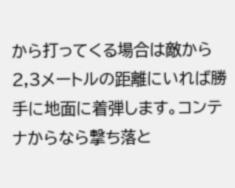から打ってくる場合は敵から2,3メートルの距離にいれば勝手に地面に着弾します。コンテナからなら撃ち落と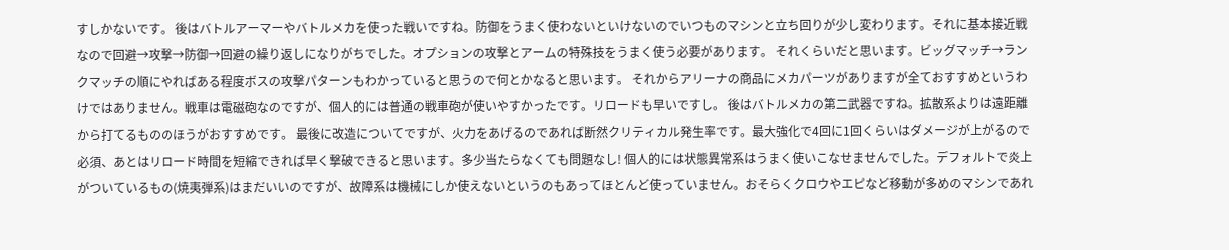すしかないです。 後はバトルアーマーやバトルメカを使った戦いですね。防御をうまく使わないといけないのでいつものマシンと立ち回りが少し変わります。それに基本接近戦なので回避→攻撃→防御→回避の繰り返しになりがちでした。オプションの攻撃とアームの特殊技をうまく使う必要があります。 それくらいだと思います。ビッグマッチ→ランクマッチの順にやればある程度ボスの攻撃パターンもわかっていると思うので何とかなると思います。 それからアリーナの商品にメカパーツがありますが全ておすすめというわけではありません。戦車は電磁砲なのですが、個人的には普通の戦車砲が使いやすかったです。リロードも早いですし。 後はバトルメカの第二武器ですね。拡散系よりは遠距離から打てるもののほうがおすすめです。 最後に改造についてですが、火力をあげるのであれば断然クリティカル発生率です。最大強化で4回に1回くらいはダメージが上がるので必須、あとはリロード時間を短縮できれば早く撃破できると思います。多少当たらなくても問題なし! 個人的には状態異常系はうまく使いこなせませんでした。デフォルトで炎上がついているもの(焼夷弾系)はまだいいのですが、故障系は機械にしか使えないというのもあってほとんど使っていません。おそらくクロウやエピなど移動が多めのマシンであれ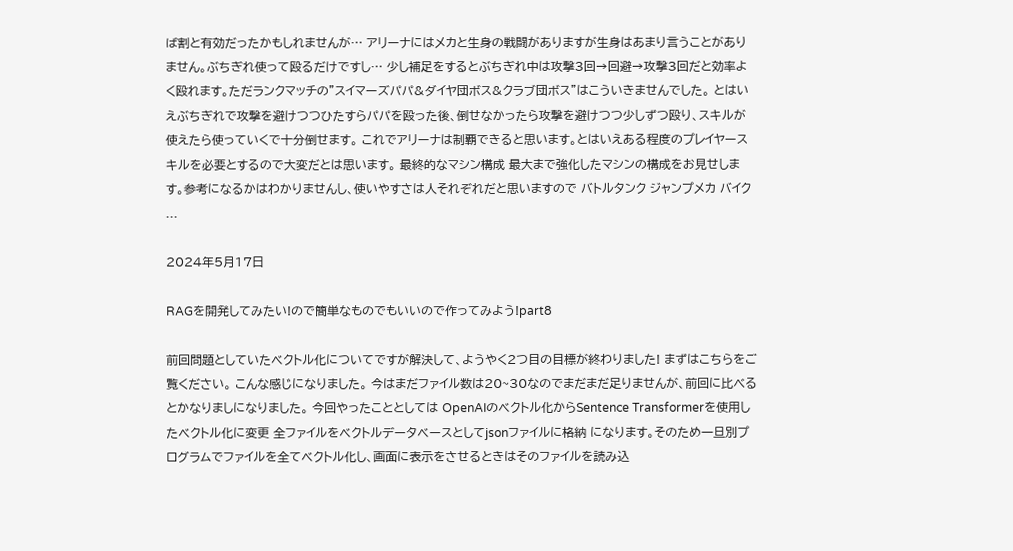ば割と有効だったかもしれませんが… アリーナにはメカと生身の戦闘がありますが生身はあまり言うことがありません。ぶちぎれ使って殴るだけですし… 少し補足をするとぶちぎれ中は攻撃3回→回避→攻撃3回だと効率よく殴れます。ただランクマッチの”スイマーズパパ&ダイヤ団ボス&クラブ団ボス”はこういきませんでした。 とはいえぶちぎれで攻撃を避けつつひたすらパパを殴った後、倒せなかったら攻撃を避けつつ少しずつ殴り、スキルが使えたら使っていくで十分倒せます。 これでアリーナは制覇できると思います。とはいえある程度のプレイヤースキルを必要とするので大変だとは思います。 最終的なマシン構成 最大まで強化したマシンの構成をお見せします。参考になるかはわかりませんし、使いやすさは人それぞれだと思いますので バトルタンク ジャンプメカ バイク ...

2024年5月17日

RAGを開発してみたい!ので簡単なものでもいいので作ってみよう!part8

前回問題としていたベクトル化についてですが解決して、ようやく2つ目の目標が終わりました! まずはこちらをご覧ください。 こんな感じになりました。 今はまだファイル数は20~30なのでまだまだ足りませんが、前回に比べるとかなりましになりました。 今回やったこととしては OpenAIのベクトル化からSentence Transformerを使用したベクトル化に変更 全ファイルをベクトルデータベースとしてjsonファイルに格納 になります。そのため一旦別プログラムでファイルを全てベクトル化し、画面に表示をさせるときはそのファイルを読み込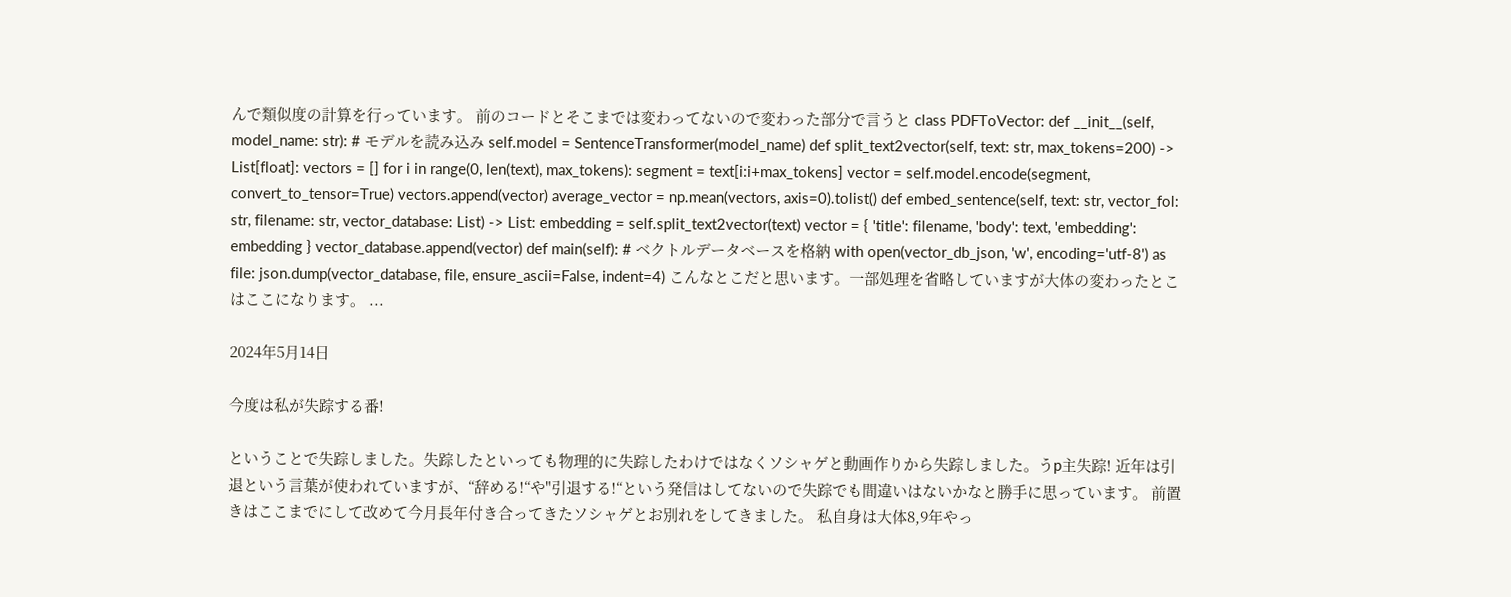んで類似度の計算を行っています。 前のコードとそこまでは変わってないので変わった部分で言うと class PDFToVector: def __init__(self, model_name: str): # モデルを読み込み self.model = SentenceTransformer(model_name) def split_text2vector(self, text: str, max_tokens=200) -> List[float]: vectors = [] for i in range(0, len(text), max_tokens): segment = text[i:i+max_tokens] vector = self.model.encode(segment, convert_to_tensor=True) vectors.append(vector) average_vector = np.mean(vectors, axis=0).tolist() def embed_sentence(self, text: str, vector_fol: str, filename: str, vector_database: List) -> List: embedding = self.split_text2vector(text) vector = { 'title': filename, 'body': text, 'embedding': embedding } vector_database.append(vector) def main(self): # ベクトルデータベースを格納 with open(vector_db_json, 'w', encoding='utf-8') as file: json.dump(vector_database, file, ensure_ascii=False, indent=4) こんなとこだと思います。一部処理を省略していますが大体の変わったとこはここになります。 ...

2024年5月14日

今度は私が失踪する番!

ということで失踪しました。失踪したといっても物理的に失踪したわけではなくソシャゲと動画作りから失踪しました。うp主失踪! 近年は引退という言葉が使われていますが、“辞める!“や"引退する!“という発信はしてないので失踪でも間違いはないかなと勝手に思っています。 前置きはここまでにして改めて今月長年付き合ってきたソシャゲとお別れをしてきました。 私自身は大体8,9年やっ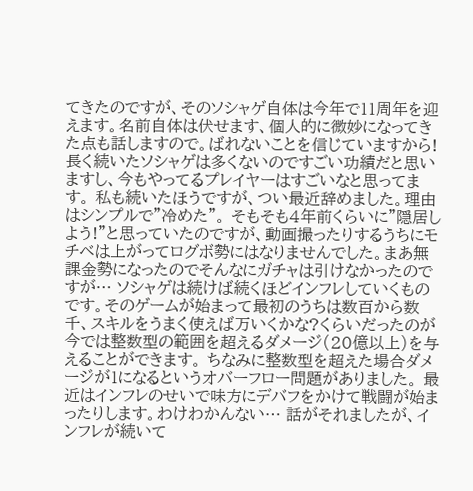てきたのですが、そのソシャゲ自体は今年で11周年を迎えます。名前自体は伏せます、個人的に微妙になってきた点も話しますので。ばれないことを信じていますから! 長く続いたソシャゲは多くないのですごい功績だと思いますし、今もやってるプレイヤーはすごいなと思ってます。 私も続いたほうですが、つい最近辞めました。理由はシンプルで”冷めた”。 そもそも4年前くらいに”隠居しよう!”と思っていたのですが、動画撮ったりするうちにモチベは上がってログボ勢にはなりませんでした。まあ無課金勢になったのでそんなにガチャは引けなかったのですが… ソシャゲは続けば続くほどインフレしていくものです。そのゲームが始まって最初のうちは数百から数千、スキルをうまく使えば万いくかな?くらいだったのが今では整数型の範囲を超えるダメージ(20億以上)を与えることができます。 ちなみに整数型を超えた場合ダメージが1になるというオバーフロー問題がありました。 最近はインフレのせいで味方にデバフをかけて戦闘が始まったりします。わけわかんない… 話がそれましたが、インフレが続いて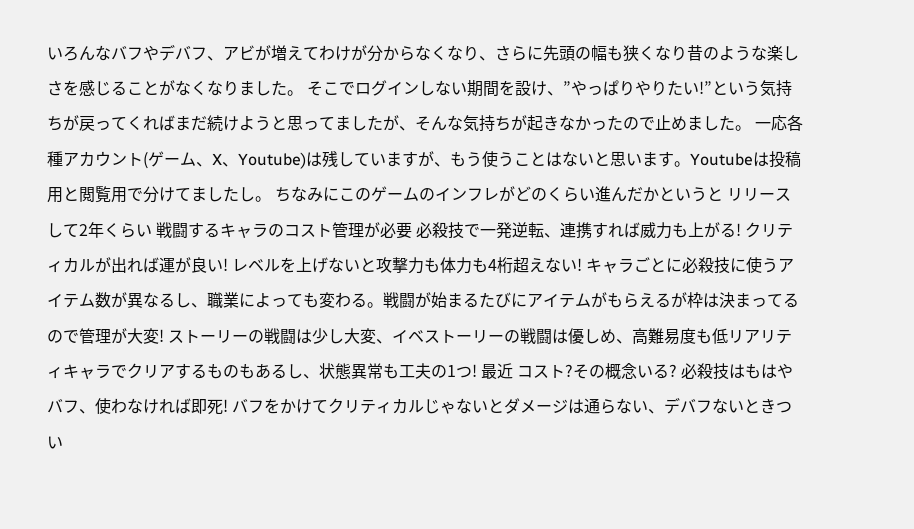いろんなバフやデバフ、アビが増えてわけが分からなくなり、さらに先頭の幅も狭くなり昔のような楽しさを感じることがなくなりました。 そこでログインしない期間を設け、”やっぱりやりたい!”という気持ちが戻ってくればまだ続けようと思ってましたが、そんな気持ちが起きなかったので止めました。 一応各種アカウント(ゲーム、X、Youtube)は残していますが、もう使うことはないと思います。Youtubeは投稿用と閲覧用で分けてましたし。 ちなみにこのゲームのインフレがどのくらい進んだかというと リリースして2年くらい 戦闘するキャラのコスト管理が必要 必殺技で一発逆転、連携すれば威力も上がる! クリティカルが出れば運が良い! レベルを上げないと攻撃力も体力も4桁超えない! キャラごとに必殺技に使うアイテム数が異なるし、職業によっても変わる。戦闘が始まるたびにアイテムがもらえるが枠は決まってるので管理が大変! ストーリーの戦闘は少し大変、イベストーリーの戦闘は優しめ、高難易度も低リアリティキャラでクリアするものもあるし、状態異常も工夫の1つ! 最近 コスト?その概念いる? 必殺技はもはやバフ、使わなければ即死! バフをかけてクリティカルじゃないとダメージは通らない、デバフないときつい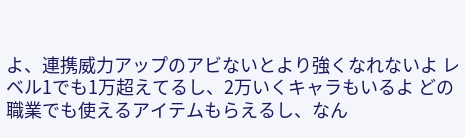よ、連携威力アップのアビないとより強くなれないよ レベル1でも1万超えてるし、2万いくキャラもいるよ どの職業でも使えるアイテムもらえるし、なん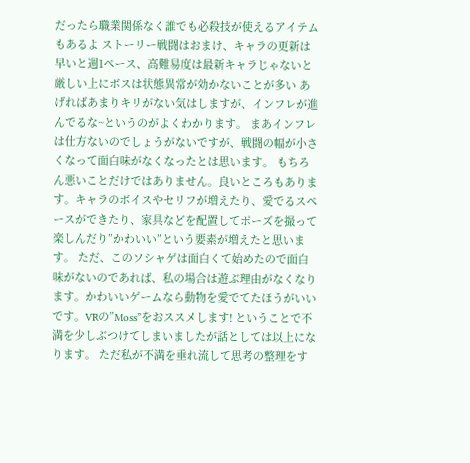だったら職業関係なく誰でも必殺技が使えるアイテムもあるよ ストーリー戦闘はおまけ、キャラの更新は早いと週1ペース、高難易度は最新キャラじゃないと厳しい上にボスは状態異常が効かないことが多い あげればあまりキリがない気はしますが、インフレが進んでるな~というのがよくわかります。 まあインフレは仕方ないのでしょうがないですが、戦闘の幅が小さくなって面白味がなくなったとは思います。 もちろん悪いことだけではありません。良いところもあります。キャラのボイスやセリフが増えたり、愛でるスペースができたり、家具などを配置してポーズを撮って楽しんだり”かわいい”という要素が増えたと思います。 ただ、このソシャゲは面白くて始めたので面白味がないのであれば、私の場合は遊ぶ理由がなくなります。かわいいゲームなら動物を愛でてたほうがいいです。VRの”Moss”をおススメします! ということで不満を少しぶつけてしまいましたが話としては以上になります。 ただ私が不満を垂れ流して思考の整理をす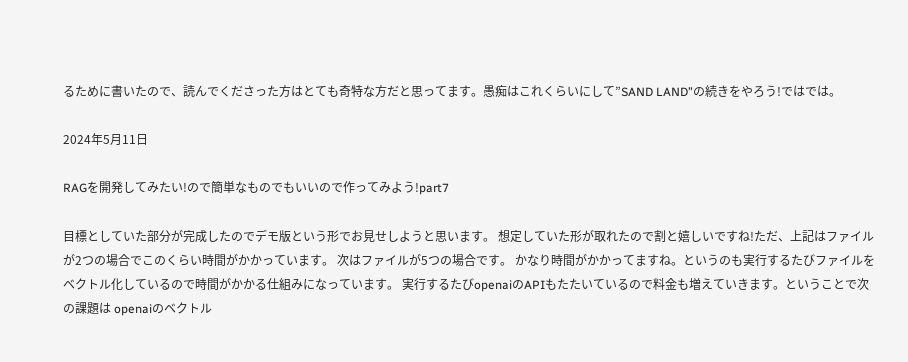るために書いたので、読んでくださった方はとても奇特な方だと思ってます。愚痴はこれくらいにして”SAND LAND”の続きをやろう!ではでは。

2024年5月11日

RAGを開発してみたい!ので簡単なものでもいいので作ってみよう!part7

目標としていた部分が完成したのでデモ版という形でお見せしようと思います。 想定していた形が取れたので割と嬉しいですね!ただ、上記はファイルが2つの場合でこのくらい時間がかかっています。 次はファイルが5つの場合です。 かなり時間がかかってますね。というのも実行するたびファイルをベクトル化しているので時間がかかる仕組みになっています。 実行するたびopenaiのAPIもたたいているので料金も増えていきます。ということで次の課題は openaiのベクトル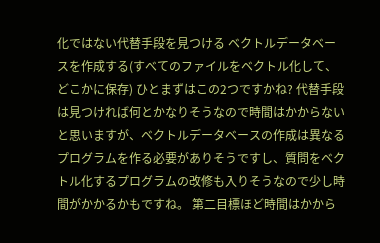化ではない代替手段を見つける ベクトルデータベースを作成する(すべてのファイルをベクトル化して、どこかに保存) ひとまずはこの2つですかね? 代替手段は見つければ何とかなりそうなので時間はかからないと思いますが、ベクトルデータベースの作成は異なるプログラムを作る必要がありそうですし、質問をベクトル化するプログラムの改修も入りそうなので少し時間がかかるかもですね。 第二目標ほど時間はかから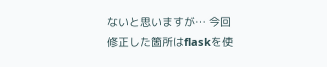ないと思いますが… 今回修正した箇所はflaskを使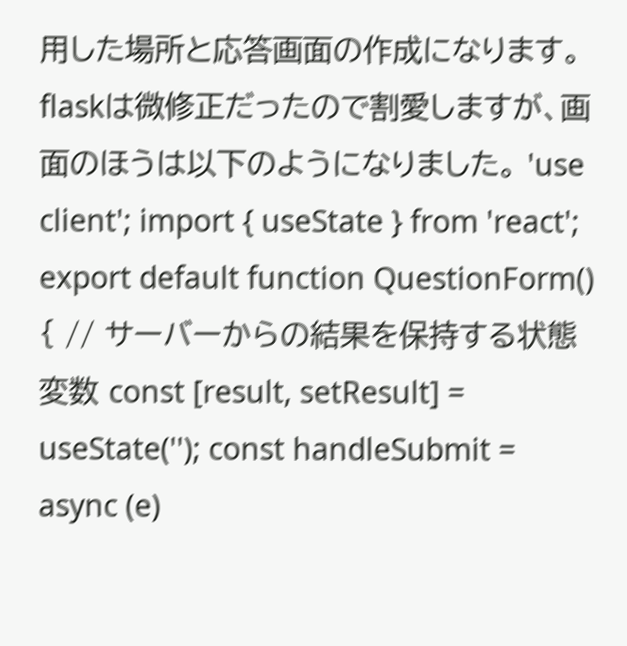用した場所と応答画面の作成になります。flaskは微修正だったので割愛しますが、画面のほうは以下のようになりました。 'use client'; import { useState } from 'react'; export default function QuestionForm() { // サーバーからの結果を保持する状態変数 const [result, setResult] = useState(''); const handleSubmit = async (e)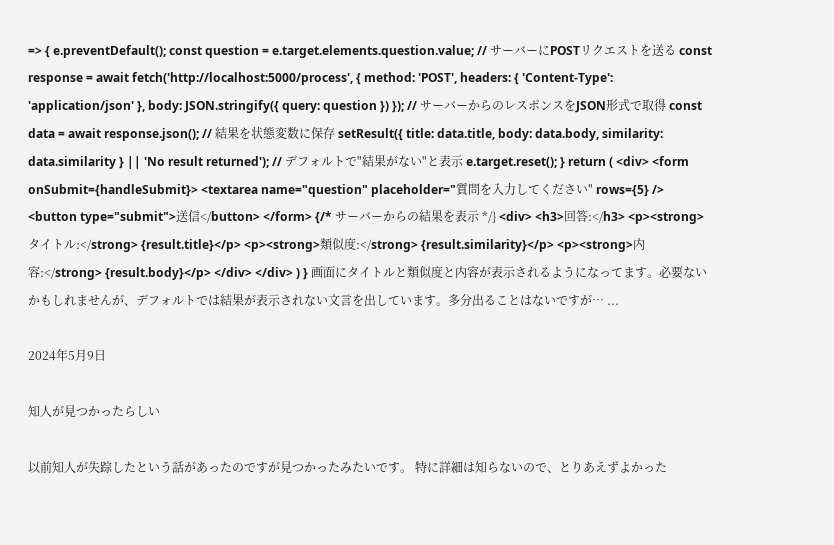=> { e.preventDefault(); const question = e.target.elements.question.value; // サーバーにPOSTリクエストを送る const response = await fetch('http://localhost:5000/process', { method: 'POST', headers: { 'Content-Type': 'application/json' }, body: JSON.stringify({ query: question }) }); // サーバーからのレスポンスをJSON形式で取得 const data = await response.json(); // 結果を状態変数に保存 setResult({ title: data.title, body: data.body, similarity: data.similarity } || 'No result returned'); // デフォルトで"結果がない"と表示 e.target.reset(); } return ( <div> <form onSubmit={handleSubmit}> <textarea name="question" placeholder="質問を入力してください" rows={5} /> <button type="submit">送信</button> </form> {/* サーバーからの結果を表示 */} <div> <h3>回答:</h3> <p><strong>タイトル:</strong> {result.title}</p> <p><strong>類似度:</strong> {result.similarity}</p> <p><strong>内容:</strong> {result.body}</p> </div> </div> ) } 画面にタイトルと類似度と内容が表示されるようになってます。必要ないかもしれませんが、デフォルトでは結果が表示されない文言を出しています。多分出ることはないですが… ...

2024年5月9日

知人が見つかったらしい

以前知人が失踪したという話があったのですが見つかったみたいです。 特に詳細は知らないので、とりあえずよかった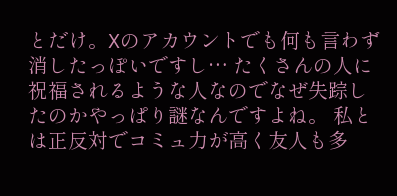とだけ。Xのアカウントでも何も言わず消したっぽいですし… たくさんの人に祝福されるような人なのでなぜ失踪したのかやっぱり謎なんですよね。 私とは正反対でコミュ力が高く友人も多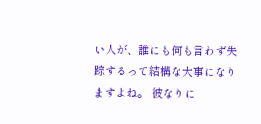い人が、誰にも何も言わず失踪するって結構な大事になりますよね。 彼なりに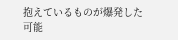抱えているものが爆発した可能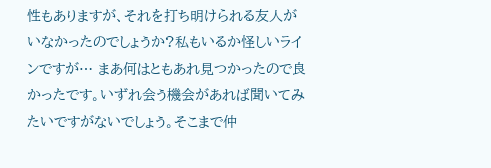性もありますが、それを打ち明けられる友人がいなかったのでしょうか?私もいるか怪しいラインですが… まあ何はともあれ見つかったので良かったです。いずれ会う機会があれば聞いてみたいですがないでしょう。そこまで仲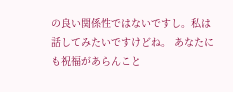の良い関係性ではないですし。私は話してみたいですけどね。 あなたにも祝福があらんこと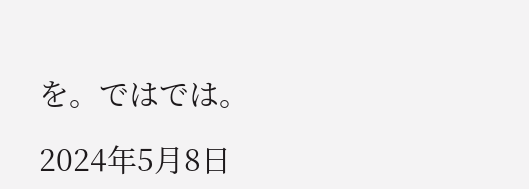を。ではでは。

2024年5月8日